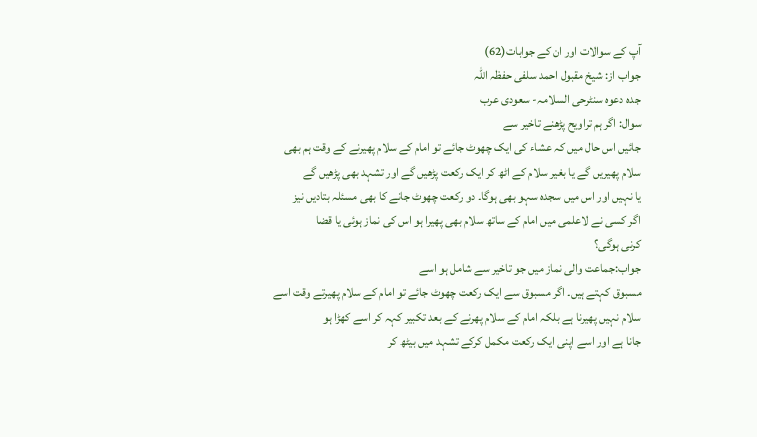آپ کے سوالات اور ان کے جوابات(62)
جواب از: شیخ مقبول احمد سلفی حفظہ اللہ
جدہ دعوہ سنٹرحی السلامہ- سعودی عرب
سوال: اگر ہم تراویح پڑھنے تاخیر سے
جائیں اس حال میں کہ عشاء کی ایک چھوٹ جائے تو امام کے سلام پھیرنے کے وقت ہم بھی
سلام پھیریں گے یا بغیر سلام کے اٹھ کر ایک رکعت پڑھیں گے اور تشہد بھی پڑھیں گے
یا نہیں اور اس میں سجدہ سہو بھی ہوگا۔ دو رکعت چھوٹ جانے کا بھی مسئلہ بتادیں نیز
اگر کسی نے لاعلمی میں امام کے ساتھ سلام بھی پھیرا ہو اس کی نماز ہوئی یا قضا
کرنی ہوگی؟
جواب:جماعت والی نماز میں جو تاخیر سے شامل ہو اسے
مسبوق کہتے ہیں۔ اگر مسبوق سے ایک رکعت چھوٹ جائے تو امام کے سلام پھیرتے وقت اسے
سلام نہیں پھیرنا ہے بلکہ امام کے سلام پھرنے کے بعد تکبیر کہہ کر اسے کھڑا ہو
جانا ہے اور اسے اپنی ایک رکعت مکمل کرکے تشہد میں بیٹھ کر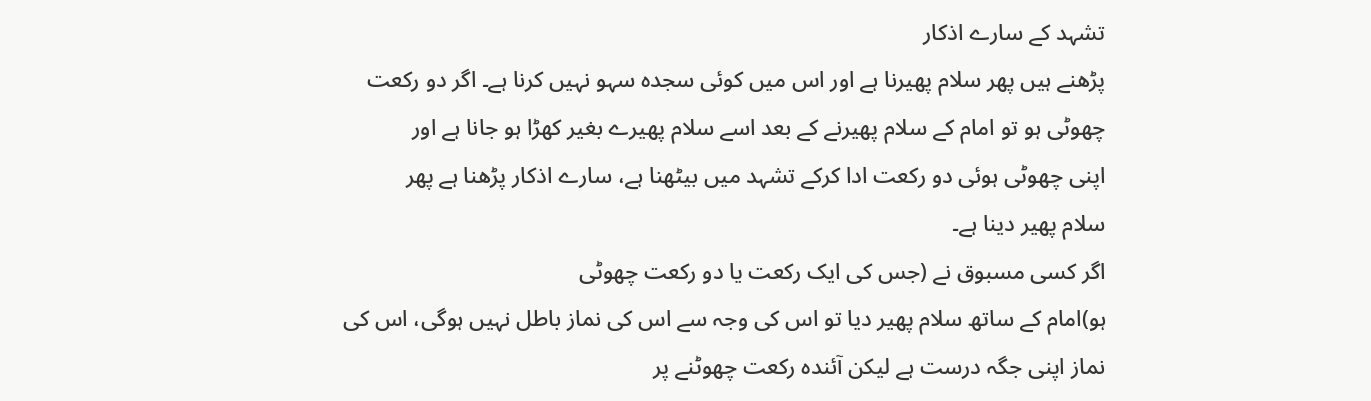تشہد کے سارے اذکار
پڑھنے ہیں پھر سلام پھیرنا ہے اور اس میں کوئی سجدہ سہو نہیں کرنا ہے۔ اگر دو رکعت
چھوٹی ہو تو امام کے سلام پھیرنے کے بعد اسے سلام پھیرے بغیر کھڑا ہو جانا ہے اور
اپنی چھوٹی ہوئی دو رکعت ادا کرکے تشہد میں بیٹھنا ہے، سارے اذکار پڑھنا ہے پھر
سلام پھیر دینا ہے۔
اگر کسی مسبوق نے (جس کی ایک رکعت یا دو رکعت چھوٹی
ہو)امام کے ساتھ سلام پھیر دیا تو اس کی وجہ سے اس کی نماز باطل نہیں ہوگی، اس کی
نماز اپنی جگہ درست ہے لیکن آئندہ رکعت چھوٹنے پر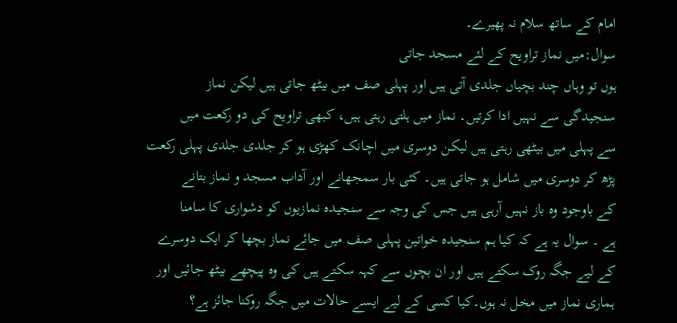امام کے ساتھ سلام نہ پھیرے۔
سوال:میں نماز تراویح کے لئے مسجد جاتی
ہوں تو وہاں چند بچیاں جلدی آتی ہیں اور پہلی صف میں بیٹھ جاتی ہیں لیکن نماز
سنجیدگی سے نہیں ادا کرتیں۔ نماز میں ہلتی رہتی ہیں، کبھی تراویح کی دو رکعت میں
سے پہلی میں بیٹھی رہتی ہیں لیکن دوسری میں اچانک کھڑی ہو کر جلدی جلدی پہلی رکعت
پڑھ کر دوسری میں شامل ہو جاتی ہیں۔ کئی بار سمجھانے اور آداب مسجد و نماز بتانے
کے باوجود وہ باز نہیں آرہی ہیں جس کی وجہ سے سنجیدہ نمازیوں کو دشواری کا سامنا
ہے ۔ سوال یہ ہے کہ کیا ہم سنجیدہ خواتین پہلی صف میں جائے نماز بچھا کر ایک دوسرے
کے لیے جگہ روک سکتے ہیں اور ان بچوں سے کہہ سکتے ہیں کی وہ پیچھے بیٹھ جائیں اور
ہماری نماز میں مخل نہ ہوں۔کیا کسی کے لیے ایسے حالات میں جگہ روکنا جائز ہے؟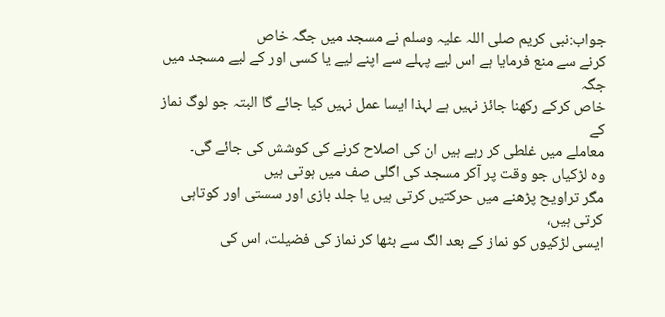جواب:نبی کریم صلی اللہ علیہ وسلم نے مسجد میں جگہ خاص
کرنے سے منع فرمایا ہے اس لیے پہلے سے اپنے لیے یا کسی اور کے لیے مسجد میں جگہ
خاص کرکے رکھنا جائز نہیں ہے لہذا ایسا عمل نہیں کیا جائے گا البتہ جو لوگ نماز کے
معاملے میں غلطی کر رہے ہیں ان کی اصلاح کرنے کی کوشش کی جائے گی۔
وہ لڑکیاں جو وقت پر آکر مسجد کی اگلی صف میں ہوتی ہیں
مگر تراویح پڑھنے میں حرکتیں کرتی ہیں یا جلد بازی اور سستی اور کوتاہی کرتی ہیں،
ایسی لڑکیوں کو نماز کے بعد الگ سے بٹھا کر نماز کی فضیلت، اس کی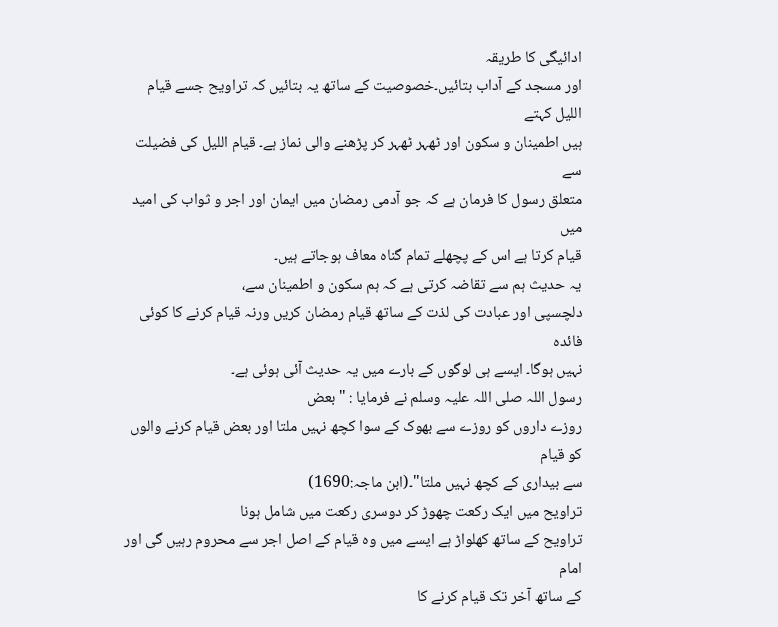ادائیگی کا طریقہ
اور مسجد کے آداب بتائیں۔خصوصیت کے ساتھ یہ بتائیں کہ تراویح جسے قیام اللیل کہتے
ہیں اطمینان و سکون اور ٹھہر ٹھہر کر پڑھنے والی نماز ہے۔ قیام اللیل کی فضیلت سے
متعلق رسول کا فرمان ہے کہ جو آدمی رمضان میں ایمان اور اجر و ثواب کی امید میں
قیام کرتا ہے اس کے پچھلے تمام گناہ معاف ہوجاتے ہیں۔
یہ حدیث ہم سے تقاضہ کرتی ہے کہ ہم سکون و اطمینان سے،
دلچسپی اور عبادت کی لذت کے ساتھ قیام رمضان کریں ورنہ قیام کرنے کا کوئی فائدہ
نہیں ہوگا۔ ایسے ہی لوگوں کے بارے میں یہ حدیث آئی ہوئی ہے۔
رسول اللہ صلی اللہ علیہ وسلم نے فرمایا : "بعض
روزے داروں کو روزے سے بھوک کے سوا کچھ نہیں ملتا اور بعض قیام کرنے والوں کو قیام
سے بیداری کے کچھ نہیں ملتا"۔(ابن ماجہ:1690)
تراویح میں ایک رکعت چھوڑ کر دوسری رکعت میں شامل ہونا
تراویح کے ساتھ کھلواڑ ہے ایسے میں وہ قیام کے اصل اجر سے محروم رہیں گی اور امام
کے ساتھ آخر تک قیام کرنے کا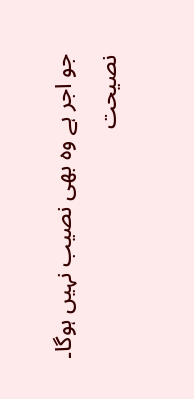جو اجر ہے وہ بھی نصیب نہیں ہوگا۔
نصیحت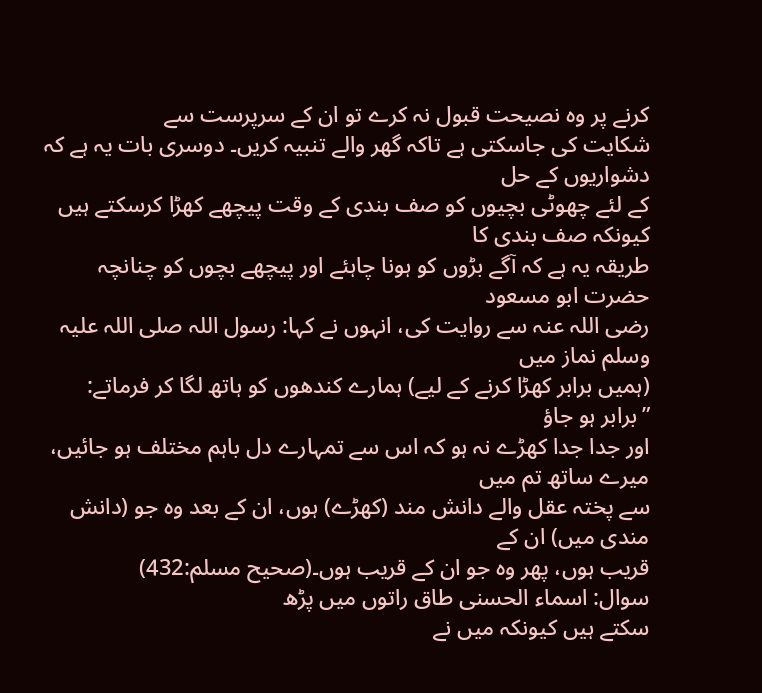کرنے پر وہ نصیحت قبول نہ کرے تو ان کے سرپرست سے
شکایت کی جاسکتی ہے تاکہ گھر والے تنبیہ کریں۔ دوسری بات یہ ہے کہ دشواریوں کے حل
کے لئے چھوٹی بچیوں کو صف بندی کے وقت پیچھے کھڑا کرسکتے ہیں کیونکہ صف بندی کا
طریقہ یہ ہے کہ آگے بڑوں کو ہونا چاہئے اور پیچھے بچوں کو چنانچہ حضرت ابو مسعود
رضی اللہ عنہ سے روایت کی، انہوں نے کہا: رسول اللہ صلی اللہ علیہ وسلم نماز میں
(ہمیں برابر کھڑا کرنے کے لیے) ہمارے کندھوں کو ہاتھ لگا کر فرماتے: ”برابر ہو جاؤ
اور جدا جدا کھڑے نہ ہو کہ اس سے تمہارے دل باہم مختلف ہو جائیں، میرے ساتھ تم میں
سے پختہ عقل والے دانش مند (کھڑے) ہوں، ان کے بعد وہ جو (دانش مندی میں) ان کے
قریب ہوں، پھر وہ جو ان کے قریب ہوں۔(صحیح مسلم:432)
سوال: اسماء الحسنی طاق راتوں میں پڑھ
سکتے ہیں کیونکہ میں نے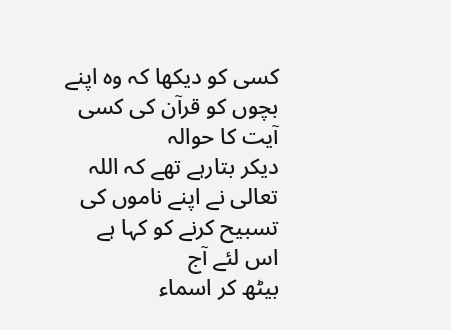کسی کو دیکھا کہ وہ اپنے بچوں کو قرآن کی کسی آیت کا حوالہ
دیکر بتارہے تھے کہ اللہ تعالی نے اپنے ناموں کی تسبیح کرنے کو کہا ہے اس لئے آج
بیٹھ کر اسماء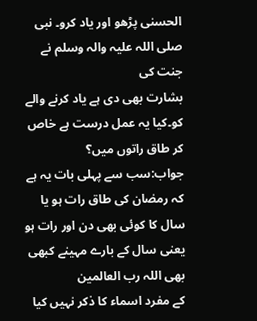الحسنی پڑھو اور یاد کرو۔ نبی صلی اللہ علیہ والہ وسلم نے جنت کی
بشارت بھی دی ہے یاد کرنے والے کو۔کیا یہ عمل درست ہے خاص کر طاق راتوں میں؟
جواب:سب سے پہلی بات یہ ہے کہ رمضان کی طاق رات ہو یا
سال کا کوئی بھی دن اور رات ہو یعنی سال کے بارے مہینے کبھی بھی اللہ رب العالمین
کے مفرد اسماء کا ذکر نہیں کیا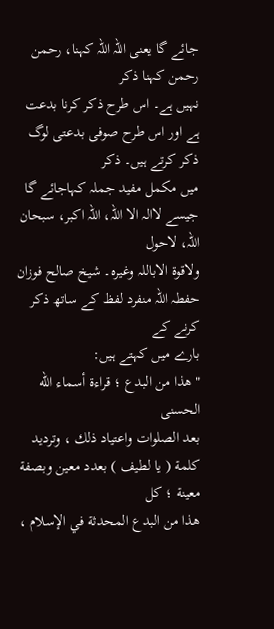جائے گا یعنی اللہ اللہ کہنا، رحمن رحمن کہنا ذکر
نہیں ہے۔ اس طرح ذکر کرنا بدعت ہے اور اس طرح صوفی بدعتی لوگ ذکر کرتے ہیں۔ ذکر
میں مکمل مفید جملہ کہاجائے گا جیسے لاالہ الا اللہ، اللہ اکبر، سبحان اللہ، لاحول
ولاقوۃ الاباللہ وغیرہ۔ شیخ صالح فوزان حفطہ اللہ منفرد لفظ کے ساتھ ذکر کرنے کے
بارے میں کہتے ہیں:
"هذا من البدع ؛ قراءة أسماء الله الحسنى
بعد الصلوات واعتياد ذلك ، وترديد كلمة ( يا لطيف ) بعدد معين وبصفة معينة ؛ كل
هذا من البدع المحدثة في الإسلام ،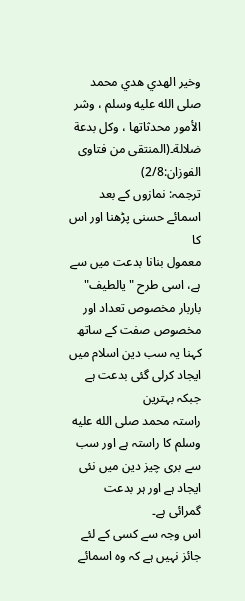وخير الهدي هدي محمد صلى الله عليه وسلم ، وشر
الأمور محدثاتها ، وكل بدعة ضلالة۔(المنتقى من فتاوى الفوزان:2/8)
ترجمہ: نمازوں کے بعد اسمائے حسنی پڑھنا اور اس کا
معمول بنانا بدعت میں سے ہے، اسی طرح "یالطیف" باربار مخصوص تعداد اور
مخصوص صفت کے ساتھ کہنا یہ سب دین اسلام میں ایجاد کرلی گئی بدعت ہے جبکہ بہترین
راستہ محمد صلى الله عليه وسلم کا راستہ ہے اور سب سے بری چیز دین میں نئی ایجاد ہے اور ہر بدعت
گمرائی ہے۔
اس وجہ سے کسی کے لئے جائز نہیں ہے کہ وہ اسمائے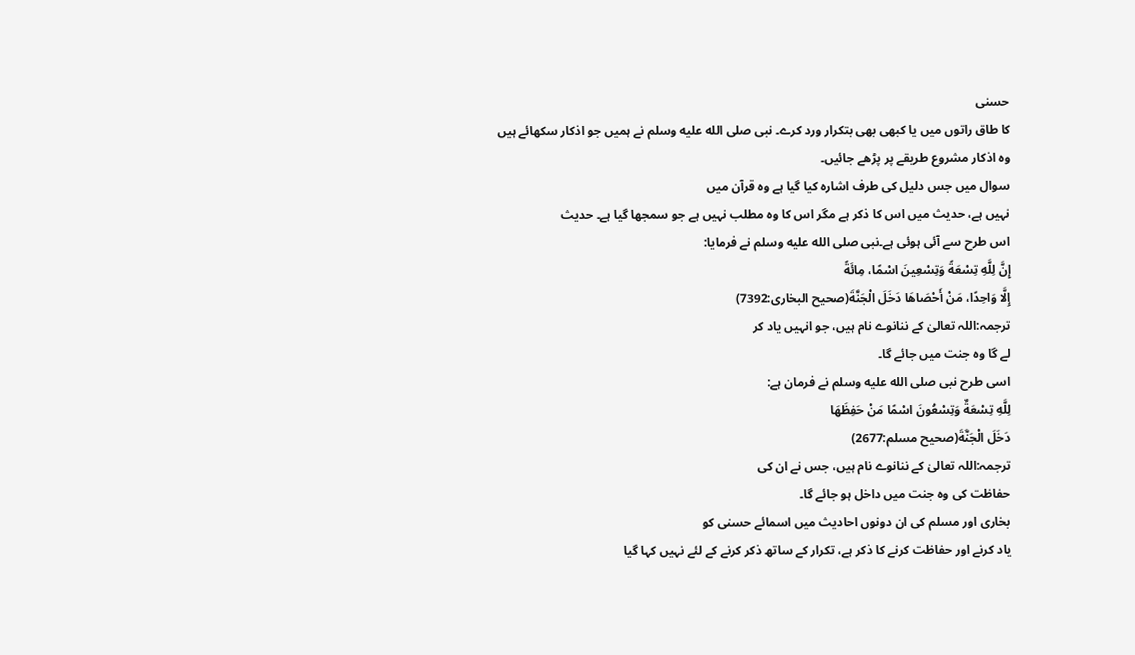حسنی
کا طاق راتوں میں یا کبھی بھی بتکرار ورد کرے۔ نبی صلى الله عليه وسلم نے ہمیں جو اذکار سکھائے ہیں
وہ اذکار مشروع طریقے پر پڑھے جائیں۔
سوال میں جس دلیل کی طرف اشارہ کیا گیا ہے وہ قرآن میں
نہیں ہے، حدیث میں اس کا ذکر ہے مگر اس کا وہ مطلب نہیں ہے جو سمجھا گیا ہے۔ حدیث
اس طرح سے آئی ہوئی ہے۔نبی صلى الله عليه وسلم نے فرمایا:
إِنَّ لِلَّهِ تِسْعَةً وَتِسْعِينَ اسْمًا، مِائَةً
إِلَّا وَاحِدًا، مَنْ أَحْصَاهَا دَخَلَ الْجَنَّةَ(صحیح البخاری:7392)
ترجمہ:اللہ تعالیٰ کے ننانوے نام ہیں، جو انہیں یاد کر
لے گا وہ جنت میں جائے گا۔
اسی طرح نبی صلى الله عليه وسلم نے فرمان ہے:
لِلَّهِ تِسْعَةٌ وَتِسْعُونَ اسْمًا مَنْ حَفِظَهَا
دَخَلَ الْجَنَّةَ(صحیح مسلم:2677)
ترجمہ:اللہ تعالیٰ کے ننانوے نام ہیں، جس نے ان کی
حفاظت کی وہ جنت میں داخل ہو جائے گا۔
بخاری اور مسلم کی ان دونوں احادیث میں اسمائے حسنی کو
یاد کرنے اور حفاظت کرنے کا ذکر ہے، تکرار کے ساتھ ذکر کرنے کے لئے نہیں کہا گیا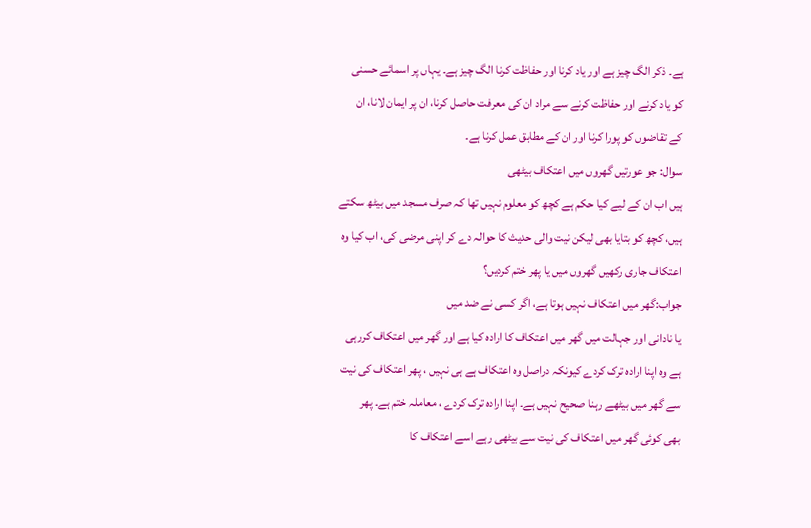ہے۔ ذکر الگ چیز ہے اور یاد کرنا اور حفاظت کرنا الگ چیز ہے۔ یہاں پر اسمائے حسنی
کو یاد کرنے اور حفاظت کرنے سے مراد ان کی معرفت حاصل کرنا، ان پر ایمان لانا، ان
کے تقاضوں کو پورا کرنا اور ان کے مطابق عمل کرنا ہے۔
سوال: جو عورتیں گھروں میں اعتکاف بیٹھی
ہیں اب ان کے لیے کیا حکم ہے کچھ کو معلوم نہیں تھا کہ صرف مسجد میں بیٹھ سکتے
ہیں، کچھ کو بتایا بھی لیکن نیت والی حدیث کا حوالہ دے کر اپنی مرضی کی، اب کیا وہ
اعتکاف جاری رکھیں گھروں میں یا پھر ختم کردیں؟
جواب:گھر میں اعتکاف نہیں ہوتا ہے، اگر کسی نے ضد میں
یا نادانی اور جہالت میں گھر میں اعتکاف کا ارادہ کیا ہے اور گھر میں اعتکاف کررہی
ہے وہ اپنا ارادہ ترک کردے کیونکہ دراصل وہ اعتکاف ہے ہی نہیں ، پھر اعتکاف کی نیت
سے گھر میں بیٹھے رہنا صحیح نہیں ہے۔ اپنا ارادہ ترک کردے ، معاملہ ختم ہے۔ پھر
بھی کوئی گھر میں اعتکاف کی نیت سے بیٹھی رہے اسے اعتکاف کا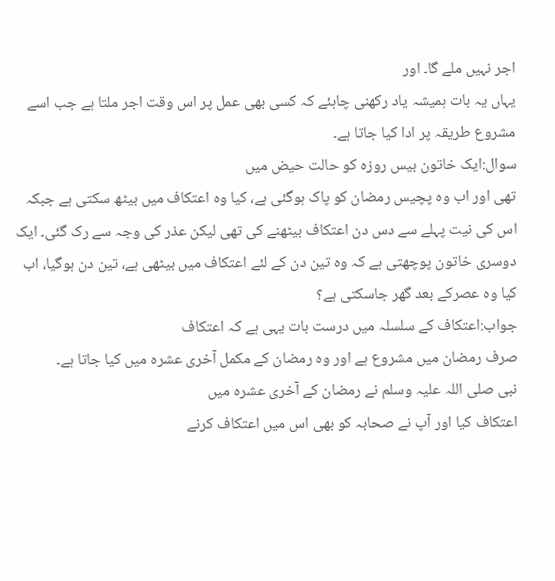اجر نہیں ملے گا۔ اور
یہاں یہ بات ہمیشہ یاد رکھنی چاہئے کہ کسی بھی عمل پر اس وقت اجر ملتا ہے جب اسے
مشروع طریقہ پر ادا کیا جاتا ہے۔
سوال:ایک خاتون بیس روزہ کو حالت حیض میں
تھی اور اب وہ پچیس رمضان کو پاک ہوگئی ہے، کیا وہ اعتکاف میں بیٹھ سکتی ہے جبکہ
اس کی نیت پہلے سے دس دن اعتکاف بیٹھنے کی تھی لیکن عذر کی وجہ سے رک گئی۔ ایک
دوسری خاتون پوچھتی ہے کہ وہ تین دن کے لئے اعتکاف میں بیٹھی ہے، تین دن ہوگیا، اب
کیا وہ عصرکے بعد گھر جاسکتی ہے؟
جواب:اعتکاف کے سلسلہ میں درست بات یہی ہے کہ اعتکاف
صرف رمضان میں مشروع ہے اور وہ رمضان کے مکمل آخری عشرہ میں کیا جاتا ہے۔
نبی صلی اللہ علیہ وسلم نے رمضان کے آخری عشرہ میں
اعتکاف کیا اور آپ نے صحابہ کو بھی اس میں اعتکاف کرنے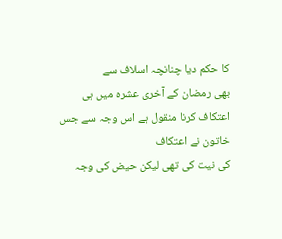کا حکم دیا چنانچہ اسلاف سے
بھی رمضان کے آخری عشرہ میں ہی اعتکاف کرنا منقول ہے اس وجہ سے جس خاتون نے اعتکاف
کی نیت کی تھی لیکن حیض کی وجہ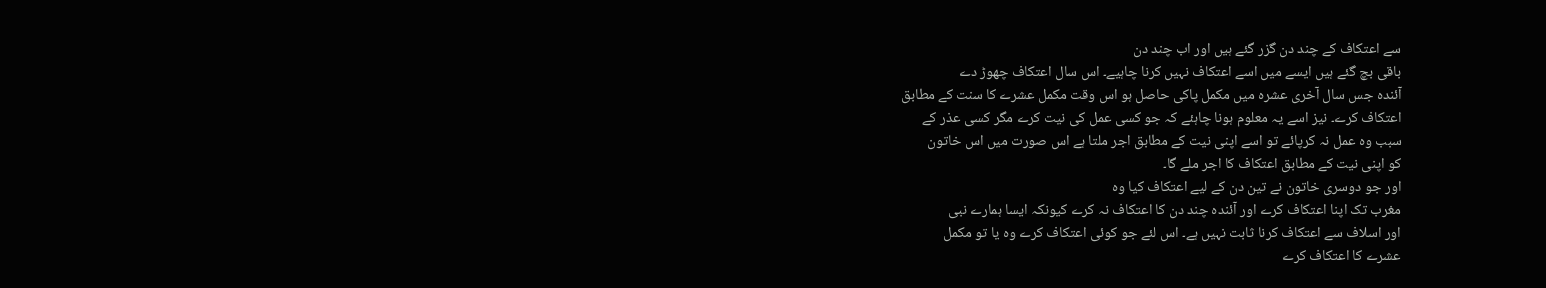سے اعتکاف کے چند دن گزر گئے ہیں اور اب چند دن
باقی بچ گئے ہیں ایسے میں اسے اعتکاف نہیں کرنا چاہیے۔ اس سال اعتکاف چھوڑ دے
آئندہ جس سال آخری عشرہ میں مکمل پاکی حاصل ہو اس وقت مکمل عشرے کا سنت کے مطابق
اعتکاف کرے۔ نیز اسے یہ معلوم ہونا چاہئے کہ جو کسی عمل کی نیت کرے مگر کسی عذر کے
سبب وہ عمل نہ کرپائے تو اسے اپنی نیت کے مطابق اجر ملتا ہے اس صورت میں اس خاتون
کو اپنی نیت کے مطابق اعتکاف کا اجر ملے گا۔
اور جو دوسری خاتون نے تین دن کے لیے اعتکاف کیا وہ
مغرب تک اپنا اعتکاف کرے اور آئندہ چند دن کا اعتکاف نہ کرے کیونکہ ایسا ہمارے نبی
اور اسلاف سے اعتکاف کرنا ثابت نہیں ہے۔ اس لئے جو کوئی اعتکاف کرے وہ یا تو مکمل
عشرے کا اعتکاف کرے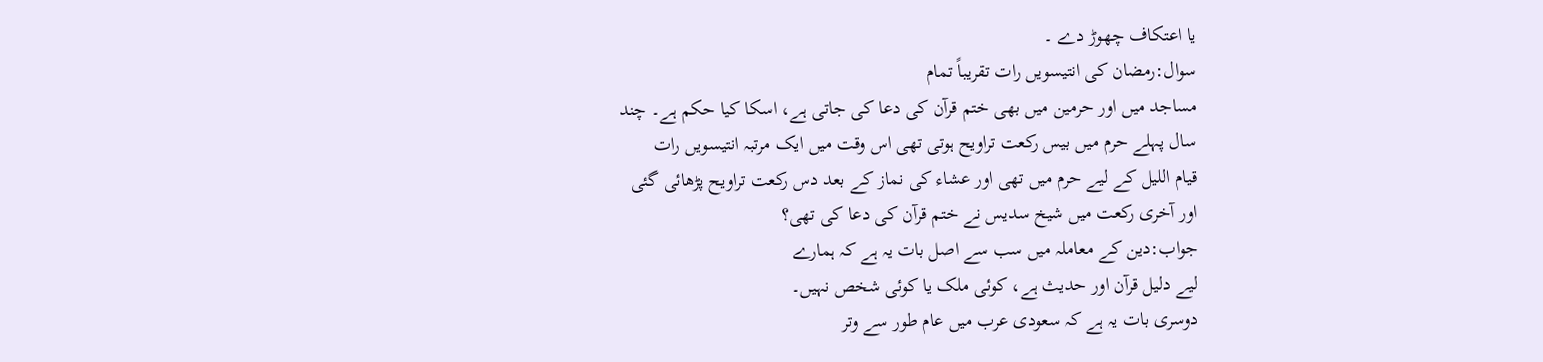یا اعتکاف چھوڑ دے ۔
سوال:رمضان کی انتیسویں رات تقریباً تمام
مساجد میں اور حرمین میں بھی ختم قرآن کی دعا کی جاتی ہے، اسکا کیا حکم ہے۔ چند
سال پہلے حرم میں بیس رکعت تراویح ہوتی تھی اس وقت میں ایک مرتبہ انتیسویں رات
قیام اللیل کے لیے حرم میں تھی اور عشاء کی نماز کے بعد دس رکعت تراویح پڑھائی گئی
اور آخری رکعت میں شیخ سدیس نے ختم قرآن کی دعا کی تھی؟
جواب:دین کے معاملہ میں سب سے اصل بات یہ ہے کہ ہمارے
لیے دلیل قرآن اور حدیث ہے، کوئی ملک یا کوئی شخص نہیں۔
دوسری بات یہ ہے کہ سعودی عرب میں عام طور سے وتر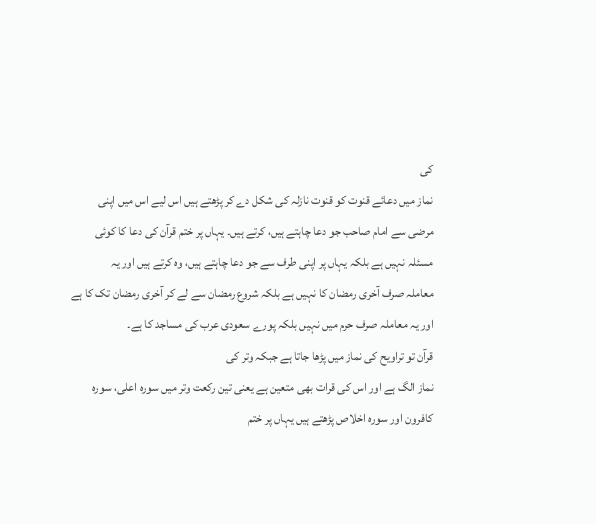کی
نماز میں دعائے قنوت کو قنوت نازلہ کی شکل دے کر پڑھتے ہیں اس لیے اس میں اپنی
مرضی سے امام صاحب جو دعا چاہتے ہیں، کرتے ہیں۔ یہاں پر ختم قرآن کی دعا کا کوئی
مسئلہ نہیں ہے بلکہ یہاں پر اپنی طرف سے جو دعا چاہتے ہیں، وہ کرتے ہیں اور یہ
معاملہ صرف آخری رمضان کا نہیں ہے بلکہ شروع رمضان سے لے کر آخری رمضان تک کا ہے
اور یہ معاملہ صرف حرم میں نہیں بلکہ پورے سعودی عرب کی مساجد کا ہے۔
قرآن تو تراویح کی نماز میں پڑھا جاتا ہے جبکہ وتر کی
نماز الگ ہے اور اس کی قرات بھی متعین ہے یعنی تین رکعت وتر میں سورہ اعلی، سورہ
کافرون اور سورہ اخلاص پڑھتے ہیں یہاں پر ختم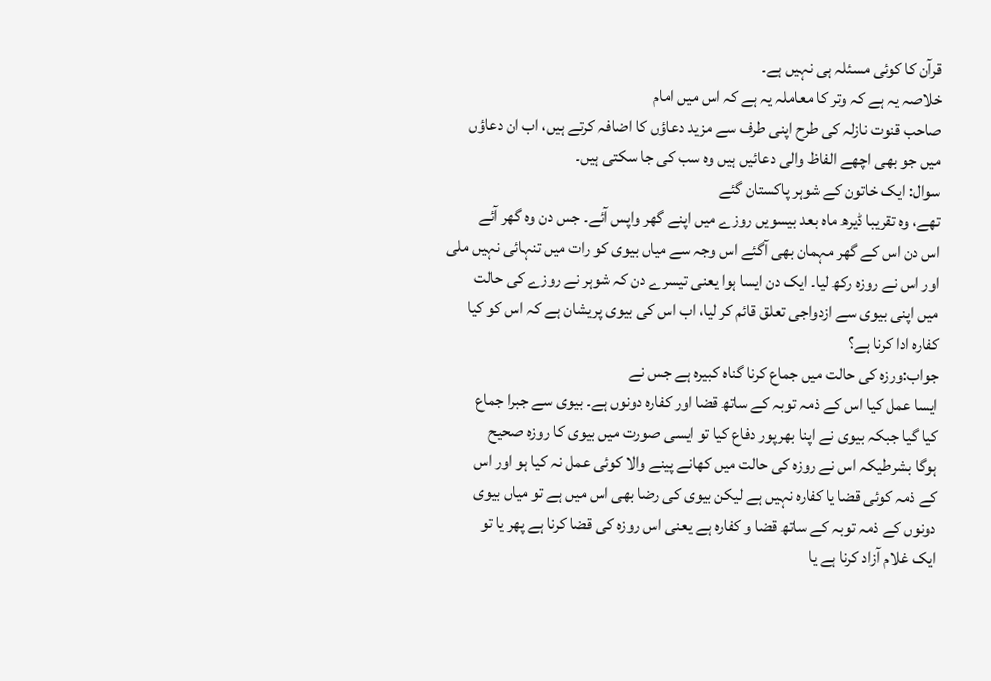قرآن کا کوئی مسئلہ ہی نہیں ہے۔
خلاصہ یہ ہے کہ وتر کا معاملہ یہ ہے کہ اس میں امام
صاحب قنوت نازلہ کی طرح اپنی طرف سے مزید دعاؤں کا اضافہ کرتے ہیں، اب ان دعاؤں
میں جو بھی اچھے الفاظ والی دعائیں ہیں وہ سب کی جا سکتی ہیں۔
سوال: ایک خاتون کے شوہر پاکستان گئے
تھے، وہ تقریبا ڈیرھ ماہ بعد بیسویں روزے میں اپنے گھر واپس آئے۔ جس دن وہ گھر آئے
اس دن اس کے گھر مہمان بھی آگئے اس وجہ سے میاں بیوی کو رات میں تنہائی نہیں ملی
اور اس نے روزہ رکھ لیا۔ ایک دن ایسا ہوا یعنی تیسرے دن کہ شوہر نے روزے کی حالت
میں اپنی بیوی سے ازدواجی تعلق قائم کر لیا، اب اس کی بیوی پریشان ہے کہ اس کو کیا
کفارہ ادا کرنا ہے؟
جواب:ورزہ کی حالت میں جماع کرنا گناہ کبیرہ ہے جس نے
ایسا عمل کیا اس کے ذمہ توبہ کے ساتھ قضا اور کفارہ دونوں ہے۔ بیوی سے جبرا جماع
کیا گیا جبکہ بیوی نے اپنا بھرپور دفاع کیا تو ایسی صورت میں بیوی کا روزہ صحیح
ہوگا بشرطیکہ اس نے روزہ کی حالت میں کھانے پینے والا کوئی عمل نہ کیا ہو اور اس
کے ذمہ کوئی قضا یا کفارہ نہیں ہے لیکن بیوی کی رضا بھی اس میں ہے تو میاں بیوی
دونوں کے ذمہ توبہ کے ساتھ قضا و کفارہ ہے یعنی اس روزہ کی قضا کرنا ہے پھر یا تو
ایک غلام آزاد کرنا ہے یا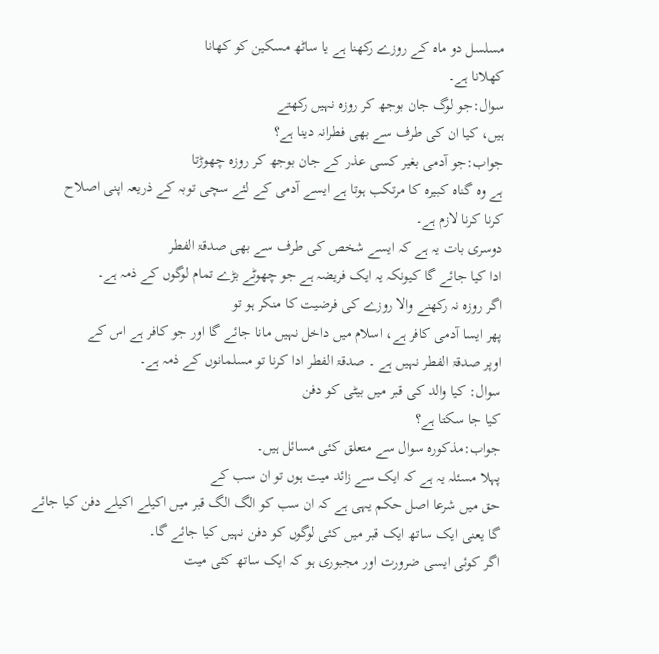مسلسل دو ماہ کے روزے رکھنا ہے یا ساٹھ مسکین کو کھانا
کھلانا ہے۔
سوال:جو لوگ جان بوجھ کر روزہ نہیں رکھتے
ہیں، کیا ان کی طرف سے بھی فطرانہ دینا ہے؟
جواب:جو آدمی بغیر کسی عذر کے جان بوجھ کر روزہ چھوڑتا
ہے وہ گناہ کبیرہ کا مرتکب ہوتا ہے ایسے آدمی کے لئے سچی توبہ کے ذریعہ اپنی اصلاح
کرنا کرنا لازم ہے۔
دوسری بات یہ ہے کہ ایسے شخص کی طرف سے بھی صدقۃ الفطر
ادا کیا جائے گا کیونکہ یہ ایک فریضہ ہے جو چھوٹے بڑے تمام لوگوں کے ذمہ ہے۔
اگر روزہ نہ رکھنے والا روزے کی فرضیت کا منکر ہو تو
پھر ایسا آدمی کافر ہے، اسلام میں داخل نہیں مانا جائے گا اور جو کافر ہے اس کے
اوپر صدقۃ الفطر نہیں ہے ۔ صدقۃ الفطر ادا کرنا تو مسلمانوں کے ذمہ ہے۔
سوال: کیا والد کی قبر میں بیٹی کو دفن
کیا جا سکتا ہے؟
جواب:مذکورہ سوال سے متعلق کئی مسائل ہیں۔
پہلا مسئلہ یہ ہے کہ ایک سے زائد میت ہوں تو ان سب کے
حق میں شرعا اصل حکم یہی ہے کہ ان سب کو الگ الگ قبر میں اکیلے اکیلے دفن کیا جائے
گا یعنی ایک ساتھ ایک قبر میں کئی لوگوں کو دفن نہیں کیا جائے گا۔
اگر کوئی ایسی ضرورت اور مجبوری ہو کہ ایک ساتھ کئی میت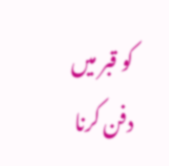کو قبر میں دفن کرنا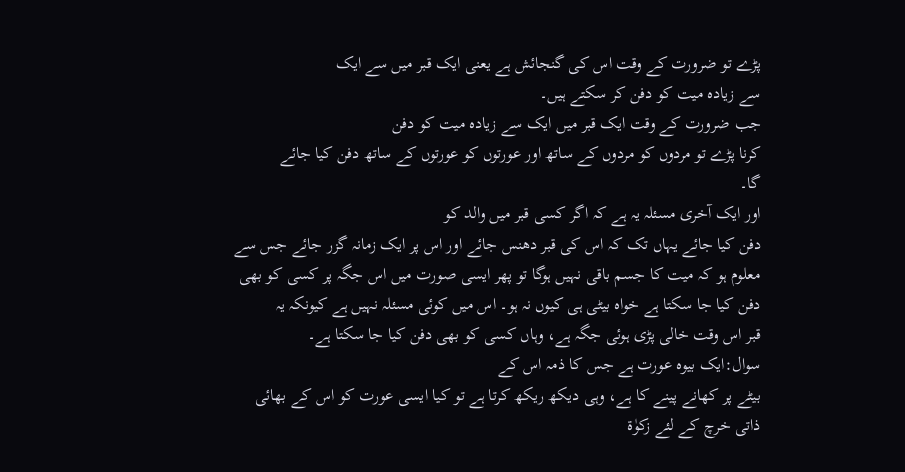پڑے تو ضرورت کے وقت اس کی گنجائش ہے یعنی ایک قبر میں سے ایک
سے زیادہ میت کو دفن کر سکتے ہیں۔
جب ضرورت کے وقت ایک قبر میں ایک سے زیادہ میت کو دفن
کرنا پڑے تو مردوں کو مردوں کے ساتھ اور عورتوں کو عورتوں کے ساتھ دفن کیا جائے
گا۔
اور ایک آخری مسئلہ یہ ہے کہ اگر کسی قبر میں والد کو
دفن کیا جائے یہاں تک کہ اس کی قبر دھنس جائے اور اس پر ایک زمانہ گزر جائے جس سے
معلوم ہو کہ میت کا جسم باقی نہیں ہوگا تو پھر ایسی صورت میں اس جگہ پر کسی کو بھی
دفن کیا جا سکتا ہے خواہ بیٹی ہی کیوں نہ ہو۔ اس میں کوئی مسئلہ نہیں ہے کیونکہ یہ
قبر اس وقت خالی پڑی ہوئی جگہ ہے، وہاں کسی کو بھی دفن کیا جا سکتا ہے۔
سوال:ایک بیوہ عورت ہے جس کا ذمہ اس کے
بیٹے پر کھانے پینے کا ہے، وہی دیکھ ریکھ کرتا ہے تو کیا ایسی عورت کو اس کے بھائی
ذاتی خرچ کے لئے زکوٰۃ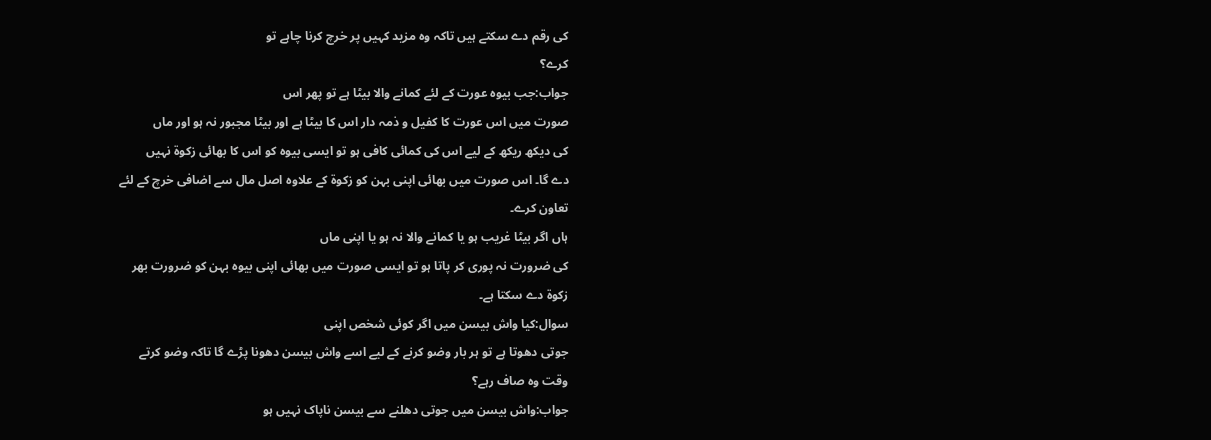کی رقم دے سکتے ہیں تاکہ وہ مزید کہیں پر خرچ کرنا چاہے تو
کرے؟
جواب:جب بیوہ عورت کے لئے کمانے والا بیٹا ہے تو پھر اس
صورت میں اس عورت کا کفیل و ذمہ دار اس کا بیٹا ہے اور بیٹا مجبور نہ ہو اور ماں
کی دیکھ ریکھ کے لیے اس کی کمائی کافی ہو تو ایسی بیوہ کو اس کا بھائی زکوۃ نہیں
دے گا۔ اس صورت میں بھائی اپنی بہن کو زکوۃ کے علاوہ اصل مال سے اضافی خرچ کے لئے
تعاون کرے۔
ہاں اگر بیٹا غریب ہو یا کمانے والا نہ ہو یا اپنی ماں
کی ضرورت نہ پوری کر پاتا ہو تو ایسی صورت میں بھائی اپنی بیوہ بہن کو ضرورت بھر
زکوۃ دے سکتا ہے۔
سوال:کیا واش بیسن میں اگر کوئی شخص اپنی
جوتی دھوتا ہے تو ہر بار وضو کرنے کے لیے اسے واش بیسن دھونا پڑے گا تاکہ وضو کرتے
وقت وہ صاف رہے؟
جواب:واش بیسن میں جوتی دھلنے سے بیسن ناپاک نہیں ہو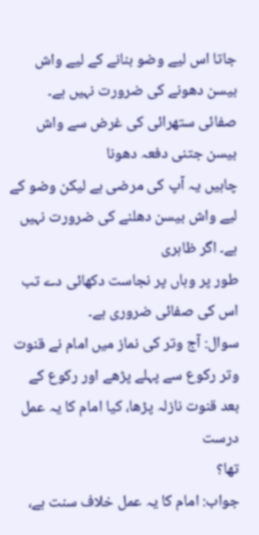جاتا اس لیے وضو بنانے کے لیے واش بیسن دھونے کی ضرورت نہیں ہے۔
صفائی ستھرائی کی غرض سے واش بیسن جتنی دفعہ دھونا
چاہیں یہ آپ کی مرضی ہے لیکن وضو کے لیے واش بیسن دھلنے کی ضرورت نہیں ہے۔ اگر ظاہری
طور پر وہاں پر نجاست دکھائی دے تب اس کی صفائی ضروری ہے۔
سوال: آج وتر کی نماز میں امام نے قنوت
وتر رکوع سے پہلے پڑھے اور رکوع کے بعد قنوت نازلہ پڑھا، کیا امام کا یہ عمل درست
تھا؟
جواب: امام کا یہ عمل خلاف سنت ہے،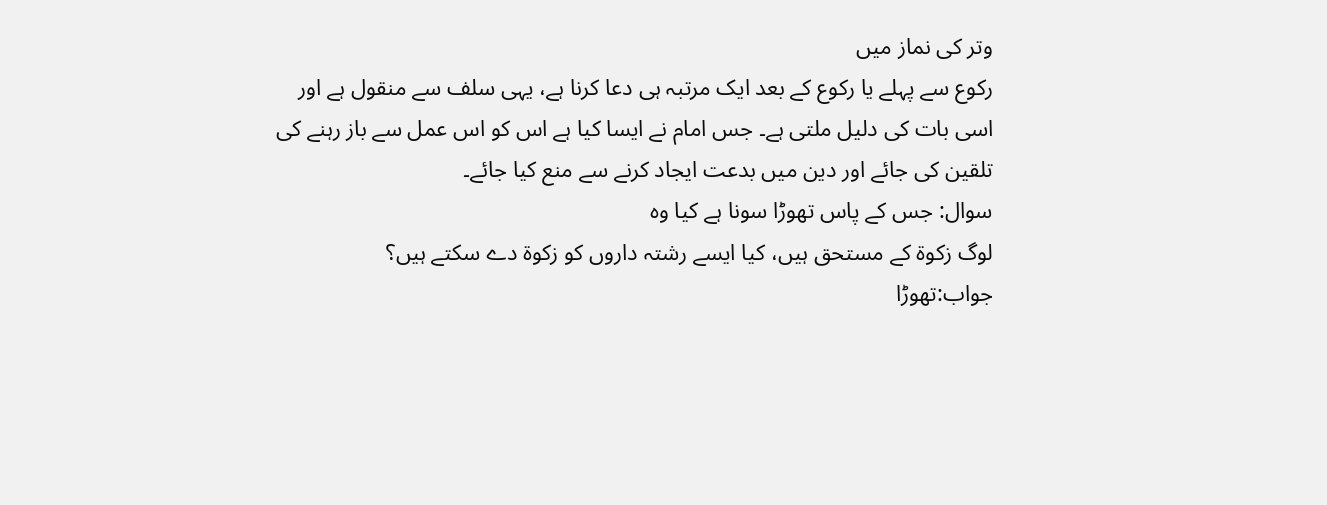وتر کی نماز میں
رکوع سے پہلے یا رکوع کے بعد ایک مرتبہ ہی دعا کرنا ہے، یہی سلف سے منقول ہے اور
اسی بات کی دلیل ملتی ہے۔ جس امام نے ایسا کیا ہے اس کو اس عمل سے باز رہنے کی
تلقین کی جائے اور دین میں بدعت ایجاد کرنے سے منع کیا جائے۔
سوال: جس کے پاس تھوڑا سونا ہے کیا وہ
لوگ زکوۃ کے مستحق ہیں، کیا ایسے رشتہ داروں کو زکوۃ دے سکتے ہیں؟
جواب:تھوڑا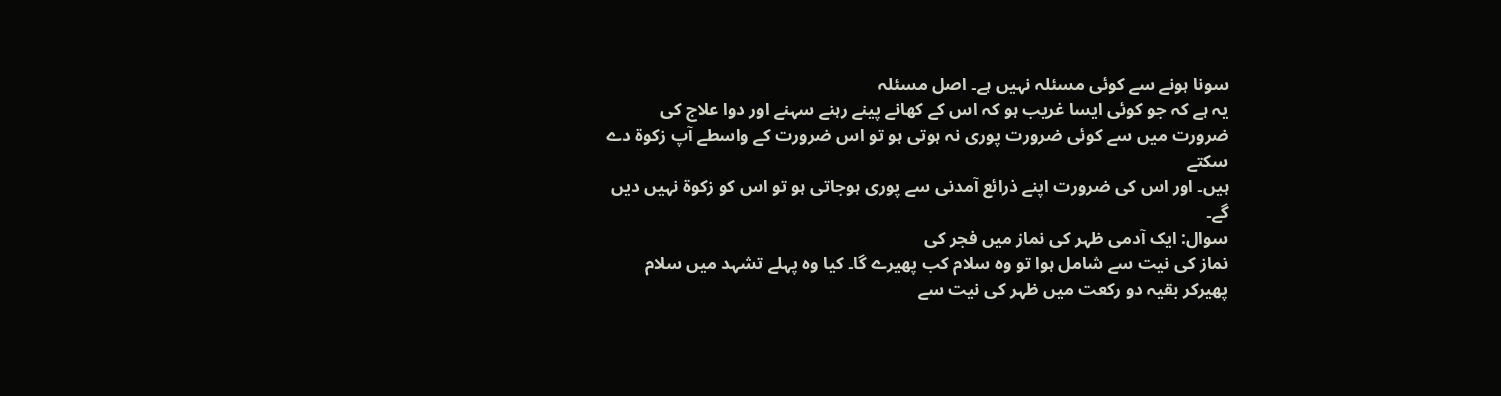سونا ہونے سے کوئی مسئلہ نہیں ہے۔ اصل مسئلہ
یہ ہے کہ جو کوئی ایسا غریب ہو کہ اس کے کھانے پینے رہنے سہنے اور دوا علاج کی
ضرورت میں سے کوئی ضرورت پوری نہ ہوتی ہو تو اس ضرورت کے واسطے آپ زکوۃ دے سکتے
ہیں۔ اور اس کی ضرورت اپنے ذرائع آمدنی سے پوری ہوجاتی ہو تو اس کو زکوۃ نہیں دیں
گے۔
سوال: ایک آدمی ظہر کی نماز میں فجر کی
نماز کی نیت سے شامل ہوا تو وہ سلام کب پھیرے گا۔ کیا وہ پہلے تشہد میں سلام
پھیرکر بقیہ دو رکعت میں ظہر کی نیت سے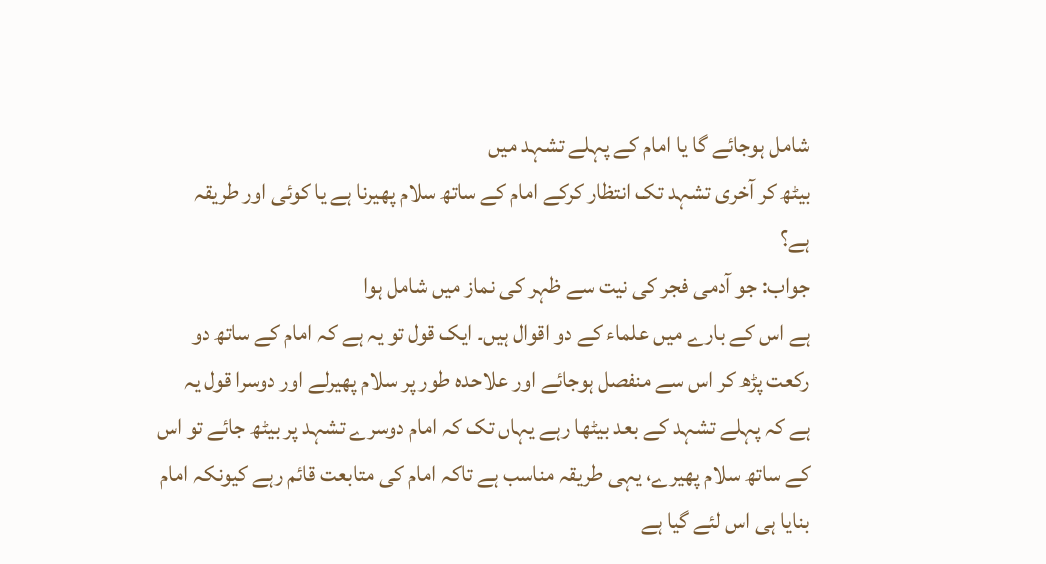شامل ہوجائے گا یا امام کے پہلے تشہد میں
بیٹھ کر آخری تشہد تک انتظار کرکے امام کے ساتھ سلام پھیرنا ہے یا کوئی اور طریقہ
ہے؟
جواب: جو آدمی فجر کی نیت سے ظہر کی نماز میں شامل ہوا
ہے اس کے بارے میں علماء کے دو اقوال ہیں۔ ایک قول تو یہ ہے کہ امام کے ساتھ دو
رکعت پڑھ کر اس سے منفصل ہوجائے اور علاحدہ طور پر سلام پھیرلے اور دوسرا قول یہ
ہے کہ پہلے تشہد کے بعد بیٹھا رہے یہاں تک کہ امام دوسرے تشہد پر بیٹھ جائے تو اس
کے ساتھ سلام پھیرے، یہی طریقہ مناسب ہے تاکہ امام کی متابعت قائم رہے کیونکہ امام
بنایا ہی اس لئے گیا ہے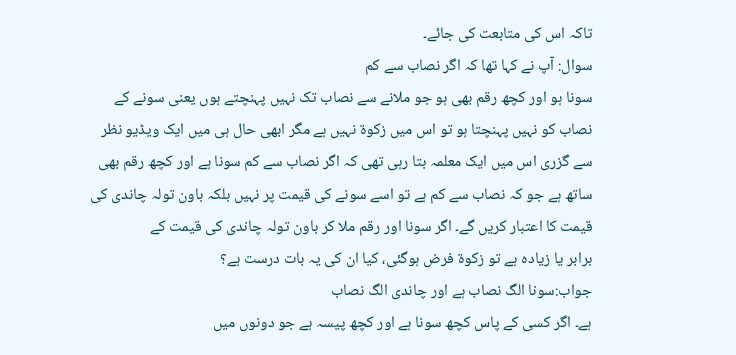تاکہ اس کی متابعت کی جائے۔
سوال: آپ نے کہا تھا کہ اگر نصاب سے کم
سونا ہو اور کچھ رقم بھی ہو جو ملانے سے نصاب تک نہیں پہنچتے ہوں یعنی سونے کے
نصاب کو نہیں پہنچتا ہو تو اس میں زکوۃ نہیں ہے مگر ابھی حال ہی میں ایک ویڈیو نظر
سے گزری اس میں ایک معلمہ بتا رہی تھی کہ اگر نصاب سے کم سونا ہے اور کچھ رقم بھی
ساتھ ہے جو کہ نصاب سے کم ہے تو اسے سونے کی قیمت پر نہیں بلکہ باون تولہ چاندی کی
قیمت کا اعتبار کریں گے۔ اگر سونا اور رقم ملا کر باون تولہ چاندی کی قیمت کے
برابر یا زیادہ ہے تو زکوة فرض ہوگئی، کیا ان کی یہ بات درست ہے؟
جواب:سونا الگ نصاب ہے اور چاندی الگ نصاب
ہے۔ اگر کسی کے پاس کچھ سونا ہے اور کچھ پیسہ ہے جو دونوں میں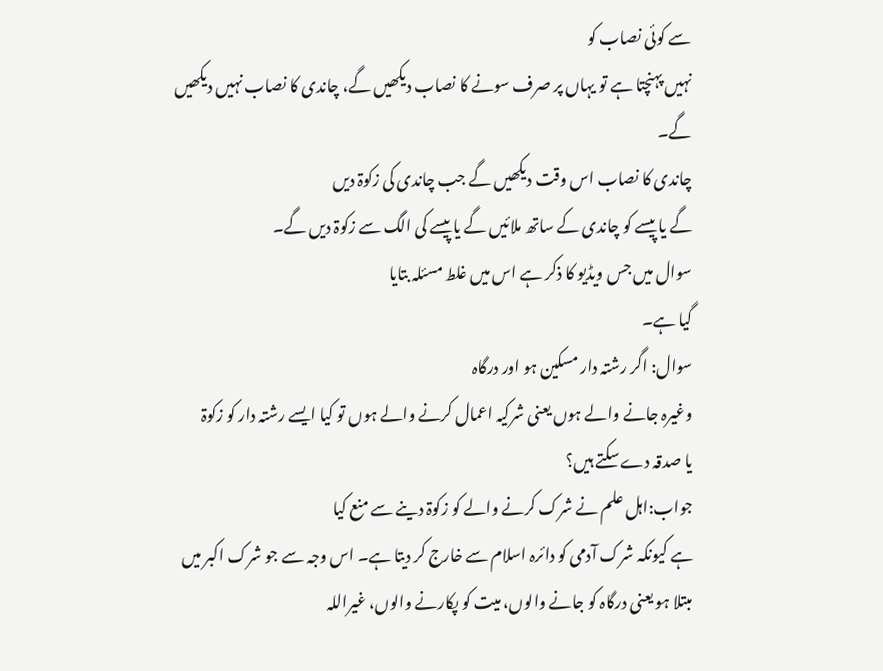سے کوئی نصاب کو
نہیں پہنچتا ہے تو یہاں پر صرف سونے کا نصاب دیکھیں گے، چاندی کا نصاب نہیں دیکھیں
گے۔
چاندی کا نصاب اس وقت دیکھیں گے جب چاندی کی زکوۃ دیں
گے یا پیسے کو چاندی کے ساتھ ملائیں گے یا پیسے کی الگ سے زکوۃ دیں گے۔
سوال میں جس ویڈیو کا ذکر ہے اس میں غلط مسئلہ بتایا
گیا ہے۔
سوال: اگر رشتہ دار مسکین ہو اور درگاہ
وغیرہ جانے والے ہوں یعنی شرکیہ اعمال کرنے والے ہوں تو کیا ایسے رشتہ دار کو زکوۃ
یا صدقہ دے سکتے ہیں؟
جواب:اہل علم نے شرک کرنے والے کو زکوۃ دینے سے منع کیا
ہے کیونکہ شرک آدمی کو دائرہ اسلام سے خارج کر دیتا ہے۔ اس وجہ سے جو شرک اکبر میں
مبتلا ہو یعنی درگاہ کو جانے والوں، میت کو پکارنے والوں، غیراللہ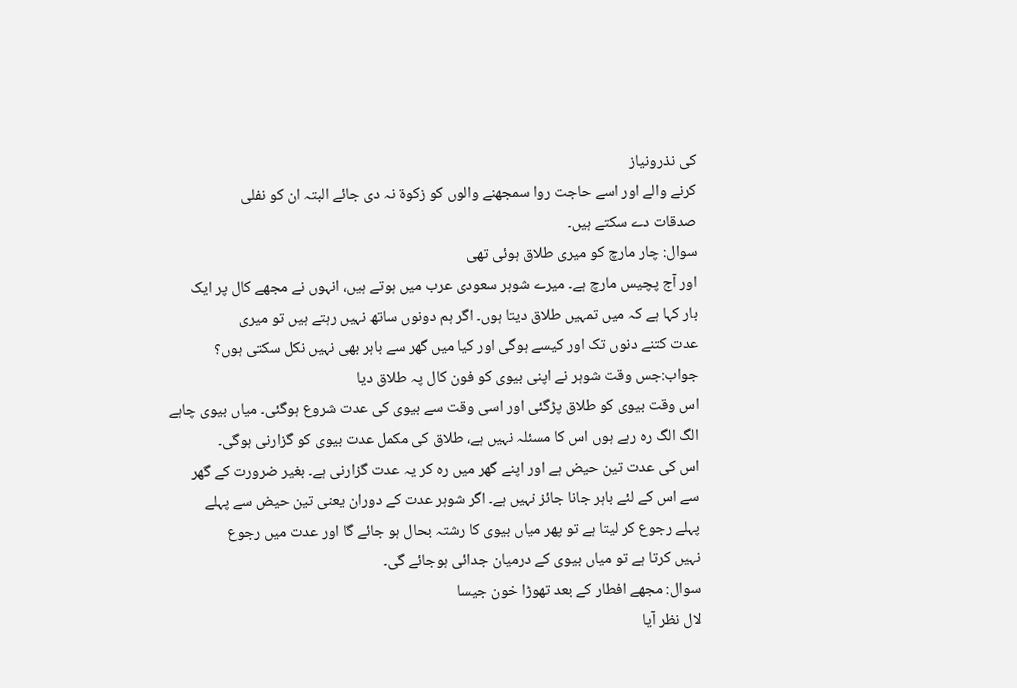کی نذرونیاز
کرنے والے اور اسے حاجت روا سمجھنے والوں کو زکوۃ نہ دی جائے البتہ ان کو نفلی
صدقات دے سکتے ہیں۔
سوال: چار مارچ کو میری طلاق ہوئی تھی
اور آج پچیس مارچ ہے۔ میرے شوہر سعودی عرب میں ہوتے ہیں، انہوں نے مجھے کال پر ایک
بار کہا ہے کہ میں تمہیں طلاق دیتا ہوں۔ اگر ہم دونوں ساتھ نہیں رہتے ہیں تو میری
عدت کتنے دنوں تک اور کیسے ہوگی اور کیا میں گھر سے باہر بھی نہیں نکل سکتی ہوں؟
جواب:جس وقت شوہر نے اپنی بیوی کو فون کال پہ طلاق دیا
اس وقت بیوی کو طلاق پڑگئی اور اسی وقت سے بیوی کی عدت شروع ہوگئی۔ میاں بیوی چاہے
الگ الگ رہ رہے ہوں اس کا مسئلہ نہیں ہے، طلاق کی مکمل عدت بیوی کو گزارنی ہوگی۔
اس کی عدت تین حیض ہے اور اپنے گھر میں رہ کر یہ عدت گزارنی ہے۔ بغیر ضرورت کے گھر
سے اس کے لئے باہر جانا جائز نہیں ہے۔ اگر شوہر عدت کے دوران یعنی تین حیض سے پہلے
پہلے رجوع کر لیتا ہے تو پھر میاں بیوی کا رشتہ بحال ہو جائے گا اور عدت میں رجوع
نہیں کرتا ہے تو میاں بیوی کے درمیان جدائی ہوجائے گی۔
سوال: مجھے افطار کے بعد تھوڑا خون جیسا
لال نظر آیا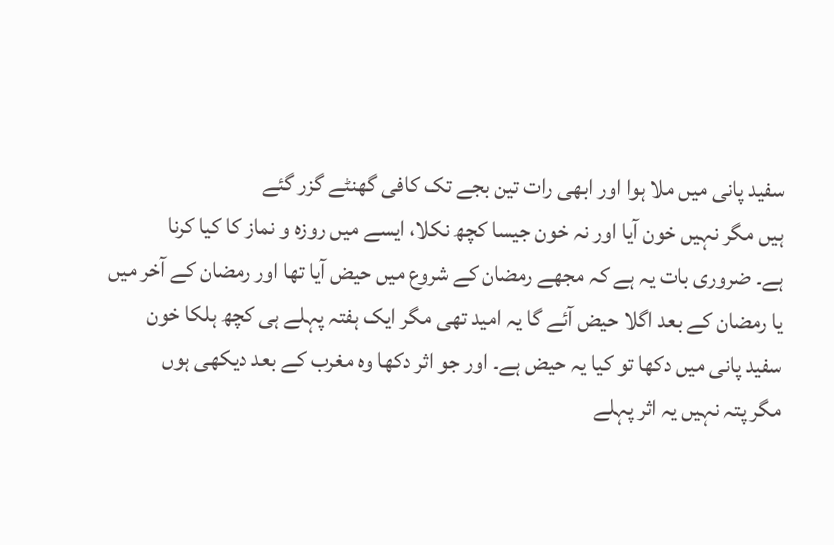سفید پانی میں ملا ہوا اور ابھی رات تین بجے تک کافی گھنٹے گزر گئے
ہیں مگر نہیں خون آیا اور نہ خون جیسا کچھ نکلا، ایسے میں روزہ و نماز کا کیا کرنا
ہے۔ ضروری بات یہ ہے کہ مجھے رمضان کے شروع میں حیض آیا تھا اور رمضان کے آخر میں
یا رمضان کے بعد اگلا حیض آئے گا یہ امید تھی مگر ایک ہفتہ پہلے ہی کچھ ہلکا خون
سفید پانی میں دکھا تو کیا یہ حیض ہے۔ اور جو اثر دکھا وہ مغرب کے بعد دیکھی ہوں
مگر پتہ نہیں یہ اثر پہلے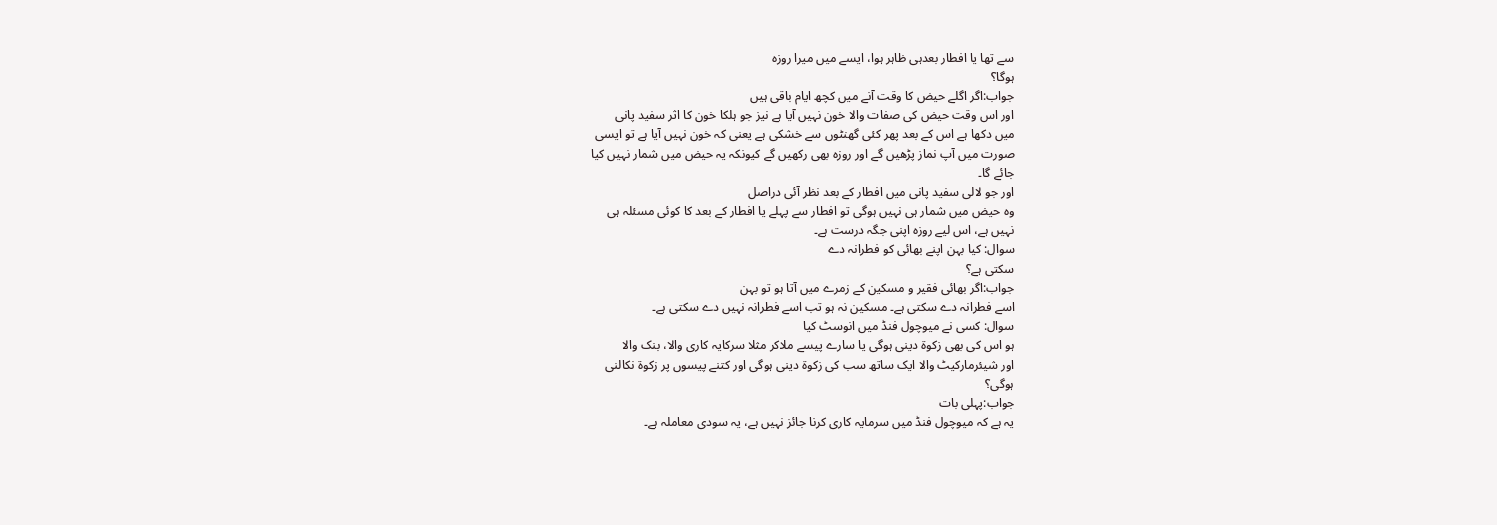سے تھا یا افطار بعدہی ظاہر ہوا، ایسے میں میرا روزہ
ہوگا؟
جواب:اگر اگلے حیض کا وقت آنے میں کچھ ایام باقی ہیں
اور اس وقت حیض کی صفات والا خون نہیں آیا ہے نیز جو ہلکا خون کا اثر سفید پانی
میں دکھا ہے اس کے بعد پھر کئی گھنٹوں سے خشکی ہے یعنی کہ خون نہیں آیا ہے تو ایسی
صورت میں آپ نماز پڑھیں گے اور روزہ بھی رکھیں گے کیونکہ یہ حیض میں شمار نہیں کیا
جائے گا۔
اور جو لالی سفید پانی میں افطار کے بعد نظر آئی دراصل
وہ حیض میں شمار ہی نہیں ہوگی تو افطار سے پہلے یا افطار کے بعد کا کوئی مسئلہ ہی
نہیں ہے، اس لیے روزہ اپنی جگہ درست ہے۔
سوال: کیا بہن اپنے بھائی کو فطرانہ دے
سکتی ہے؟
جواب:اگر بھائی فقیر و مسکین کے زمرے میں آتا ہو تو بہن
اسے فطرانہ دے سکتی ہے۔ مسکین نہ ہو تب اسے فطرانہ نہیں دے سکتی ہے۔
سوال: کسی نے میوچول فنڈ میں انوسٹ کیا
ہو اس کی بھی زکوۃ دینی ہوگی یا سارے پیسے ملاکر مثلا سرکایہ کاری والا، بنک والا
اور شیئرمارکیٹ والا ایک ساتھ سب کی زکوۃ دینی ہوگی اور کتنے پیسوں پر زکوۃ نکالنی
ہوگی؟
جواب:پہلی بات
یہ ہے کہ میوچول فنڈ میں سرمایہ کاری کرنا جائز نہیں ہے، یہ سودی معاملہ ہے۔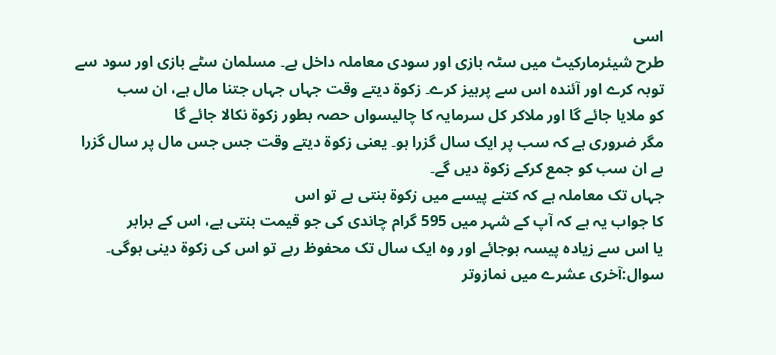اسی
طرح شیئرمارکیٹ میں سٹہ بازی اور سودی معاملہ داخل ہے۔ مسلمان سٹے بازی اور سود سے
توبہ کرے اور آئندہ اس سے پرہیز کرے۔ زکوۃ دیتے وقت جہاں جہاں جتنا مال ہے، ان سب
کو ملایا جائے گا اور ملاکر کل سرمایہ کا چالیسواں حصہ بطور زکوۃ نکالا جائے گا
مگر ضروری ہے کہ سب پر ایک سال گزرا ہو۔ یعنی زکوۃ دیتے وقت جس جس مال پر سال گزرا
ہے ان سب کو جمع کرکے زکوۃ دیں گے۔
جہاں تک معاملہ ہے کہ کتنے پیسے میں زکوۃ بنتی ہے تو اس
کا جواب یہ ہے کہ آپ کے شہر میں 595 گرام چاندی کی جو قیمت بنتی ہے، اس کے برابر
یا اس سے زیادہ پیسہ ہوجائے اور وہ ایک سال تک محفوظ رہے تو اس کی زکوۃ دینی ہوگی۔
سوال:آخری عشرے میں نمازوتر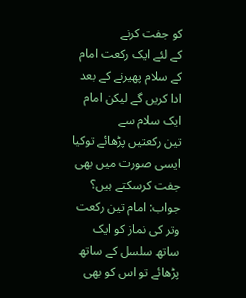کو جفت کرنے
کے لئے ایک رکعت امام کے سلام پھیرنے کے بعد ادا کریں گے لیکن امام ایک سلام سے
تین رکعتیں پڑھائے توکیا ایسی صورت میں بھی جفت کرسکتے ہیں؟
جواب: امام تین رکعت وتر کی نماز کو ایک
ساتھ سلسل کے ساتھ پڑھائے تو اس کو بھی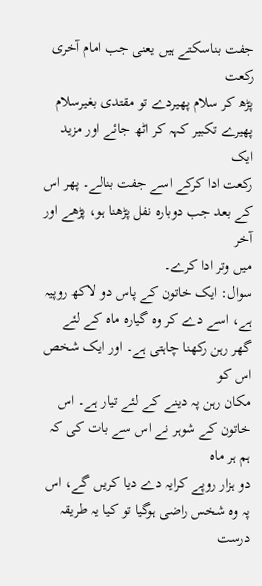جفت بناسکتے ہیں یعنی جب امام آخری رکعت
پڑھ کر سلام پھیردے تو مقتدی بغیرسلام پھیرے تکبیر کہہ کر اٹھ جائے اور مزید ایک
رکعت ادا کرکے اسے جفت بنالے۔ پھر اس کے بعد جب دوبارہ نفل پڑھنا ہو، پڑھے اور آخر
میں وتر ادا کرے۔
سوال: ایک خاتون کے پاس دو لاکھ روپیہ
ہے، اسے دے کر وہ گیارہ ماہ کے لئے گھر رہن رکھنا چاہتی ہے۔ اور ایک شخص اس کو
مکان رہن پہ دینے کے لئے تیار ہے۔ اس خاتون کے شوہر نے اس سے بات کی کہ ہم ہر ماہ
دو ہزار روپے کرایہ دے دیا کریں گے، اس پہ وہ شخس راضی ہوگیا تو کیا یہ طریقہ درست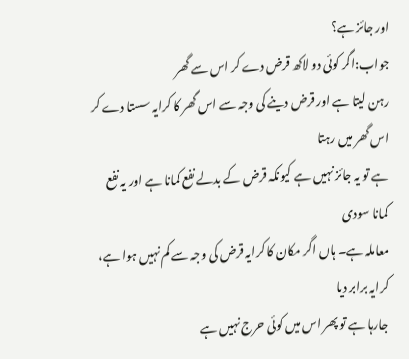اور جائز ہے؟
جواب:اگر کوئی دو لاکھ قرض دے کر اس سے گھر
رہن لیتا ہے اور قرض دینے کی وجہ سے اس گھر کا کرایہ سستا دے کر اس گھر میں رہتا
ہے تو یہ جائز نہیں ہے کیونکہ قرض کے بدلے نفع کمانا ہے اور یہ نفع کمانا سودی
معاملہ ہے۔ ہاں اگر مکان کا کرایہ قرض کی وجہ سے کم نہیں ہوا ہے، کرایہ برابر دیا
جارہا ہے تو پھر اس میں کوئی حرج نہیں ہے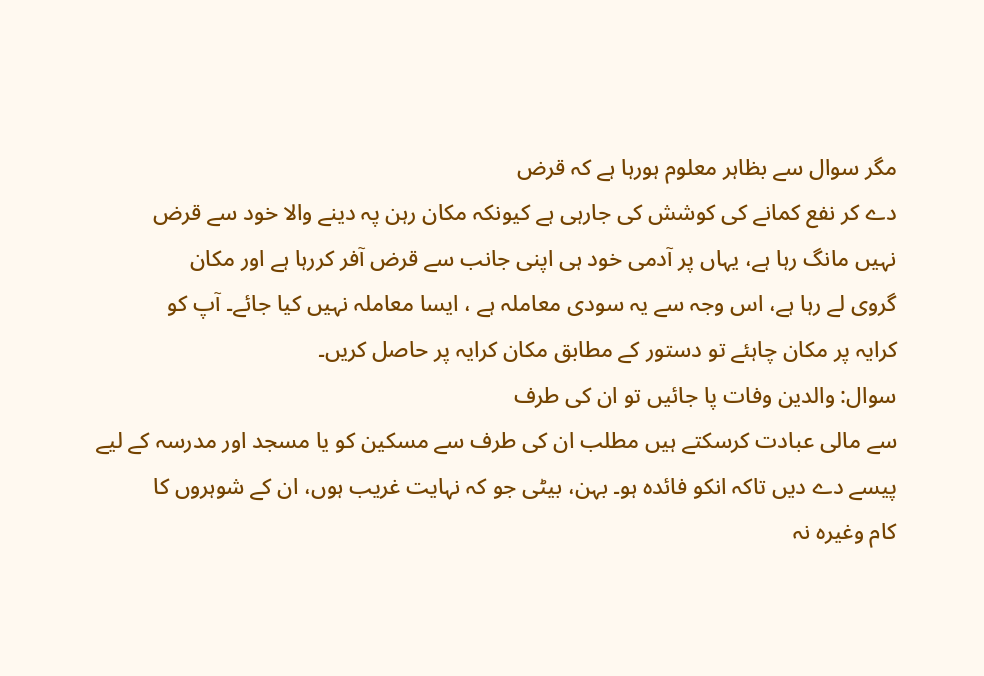مگر سوال سے بظاہر معلوم ہورہا ہے کہ قرض
دے کر نفع کمانے کی کوشش کی جارہی ہے کیونکہ مکان رہن پہ دینے والا خود سے قرض
نہیں مانگ رہا ہے، یہاں پر آدمی خود ہی اپنی جانب سے قرض آفر کررہا ہے اور مکان
گروی لے رہا ہے، اس وجہ سے یہ سودی معاملہ ہے ، ایسا معاملہ نہیں کیا جائے۔ آپ کو
کرایہ پر مکان چاہئے تو دستور کے مطابق مکان کرایہ پر حاصل کریں۔
سوال: والدین وفات پا جائیں تو ان کی طرف
سے مالی عبادت کرسکتے ہیں مطلب ان کی طرف سے مسکین کو یا مسجد اور مدرسہ کے لیے
پیسے دے دیں تاکہ انکو فائدہ ہو۔ بہن، بیٹی جو کہ نہایت غریب ہوں، ان کے شوہروں کا
کام وغیرہ نہ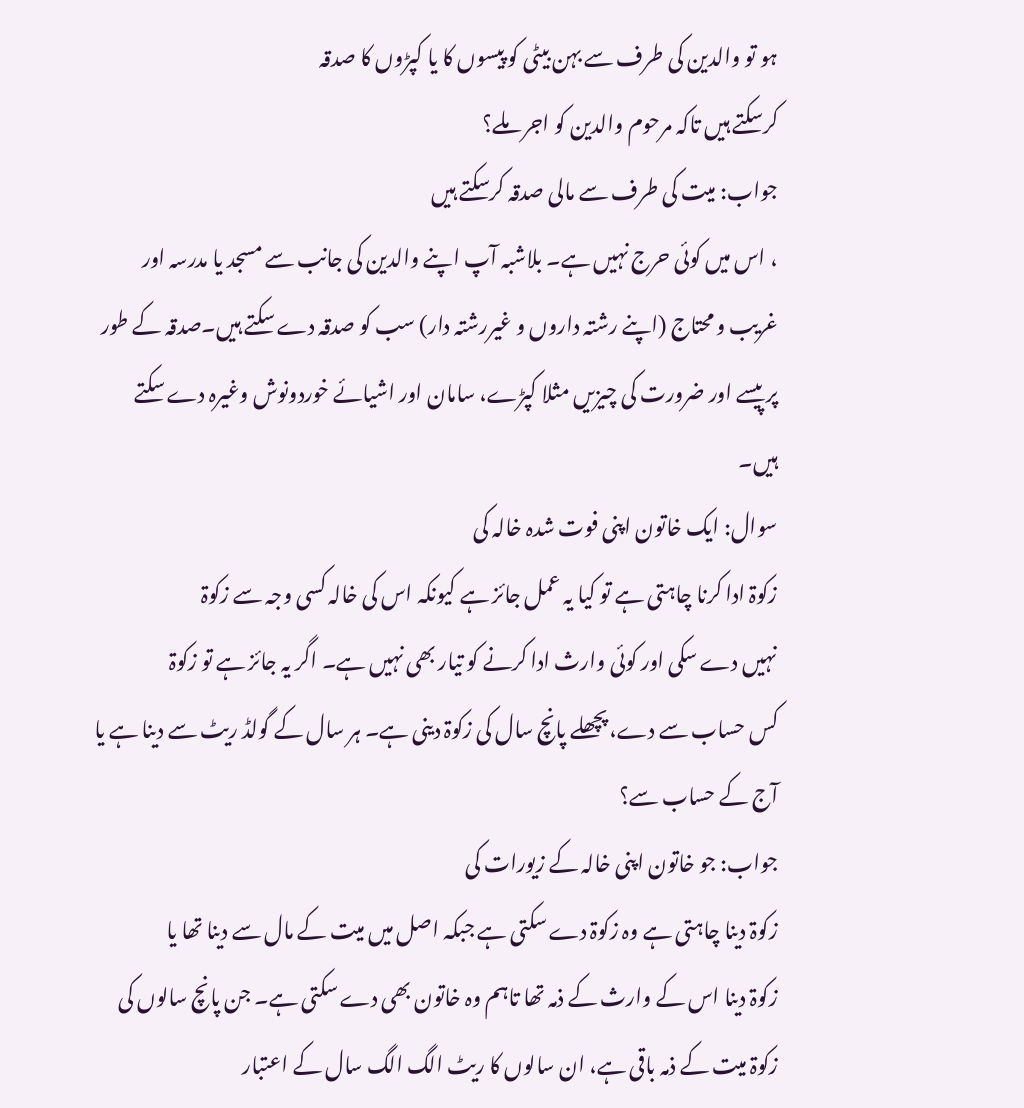ہو تو والدین کی طرف سے بہن بیٹی کو پیسوں کا یا کپڑوں کا صدقہ
کرسکتے ہیں تاکہ مرحوم والدین کو اجر ملے؟
جواب: میت کی طرف سے مالی صدقہ کرسکتے ہیں
، اس میں کوئی حرج نہیں ہے۔ بلاشبہ آپ اپنے والدین کی جانب سے مسجد یا مدرسہ اور
غریب و محتاج (اپنے رشتہ داروں و غیررشتہ دار) سب کو صدقہ دے سکتے ہیں۔صدقہ کے طور
پر پیسے اور ضرورت کی چیزیں مثلا کپڑے، سامان اور اشیائے خوردونوش وغیرہ دے سکتے
ہیں۔
سوال: ایک خاتون اپنی فوت شدہ خالہ کی
زکوۃ ادا کرنا چاہتی ہے تو کیا یہ عمل جائز ہے کیونکہ اس کی خالہ کسی وجہ سے زکوۃ
نہیں دے سکی اور کوئی وارث ادا کرنے کو تیار بھی نہیں ہے۔ اگر یہ جائز ہے تو زکوۃ
کس حساب سے دے، پچھلے پانچ سال کی زکوۃ دینی ہے۔ ہر سال کے گولڈ ریٹ سے دینا ہے یا
آج کے حساب سے؟
جواب: جو خاتون اپنی خالہ کے زیورات کی
زکوۃ دینا چاہتی ہے وہ زکوۃ دے سکتی ہے جبکہ اصل میں میت کے مال سے دینا تھا یا
زکوۃ دینا اس کے وارث کے ذمہ تھا تاہم وہ خاتون بھی دے سکتی ہے۔ جن پانچ سالوں کی
زکوۃ میت کے ذمہ باقی ہے، ان سالوں کا ریٹ الگ الگ سال کے اعتبار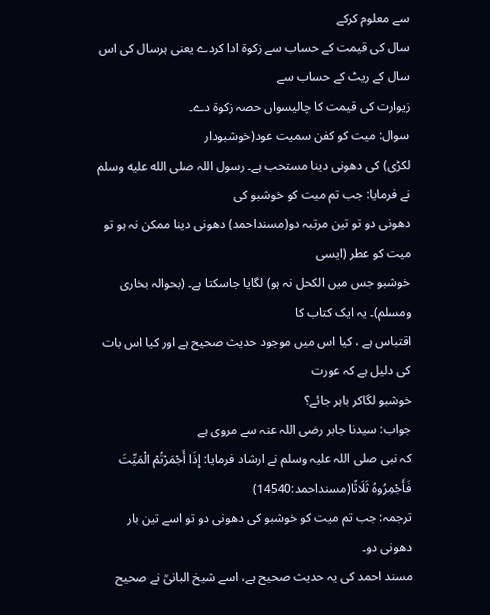سے معلوم کرکے
سال کی قیمت کے حساب سے زکوۃ ادا کردے یعنی ہرسال کی اس سال کے ریٹ کے حساب سے
زیوارت کی قیمت کا چالیسواں حصہ زکوۃ دے۔
سوال: میت کو کفن سمیت عود(خوشبودار
لکڑی) کی دھونی دینا مستحب ہے۔ رسول اللہ صلى الله عليه وسلم نے فرمایا: جب تم میت کو خوشبو کی
دھونی دو تو تین مرتبہ دو(مسنداحمد) دھونی دینا ممکن نہ ہو تو میت کو عطر (ایسی
خوشبو جس میں الکحل نہ ہو) لگایا جاسکتا ہے۔ (بحوالہ بخاری ومسلم)۔ یہ ایک کتاب کا
اقتباس ہے ، کیا اس میں موجود حدیث صحیح ہے اور کیا اس بات کی دلیل ہے کہ عورت
خوشبو لگاکر باہر جائے؟
جواب: سیدنا جابر رضی اللہ عنہ سے مروی ہے
کہ نبی صلی اللہ علیہ وسلم نے ارشاد فرمایا: إِذَا أَجْمَرْتُمْ الْمَيِّتَ
فَأَجْمِرُوهُ ثَلَاثًا(مسنداحمد:14540)
ترجمہ: جب تم ميت كو خوشبو كى دھونى دو تو اسے تين بار
دھونى دو۔
مسند احمد کی یہ حدیث صحیح ہے، اسے شیخ البانیؒ نے صحیح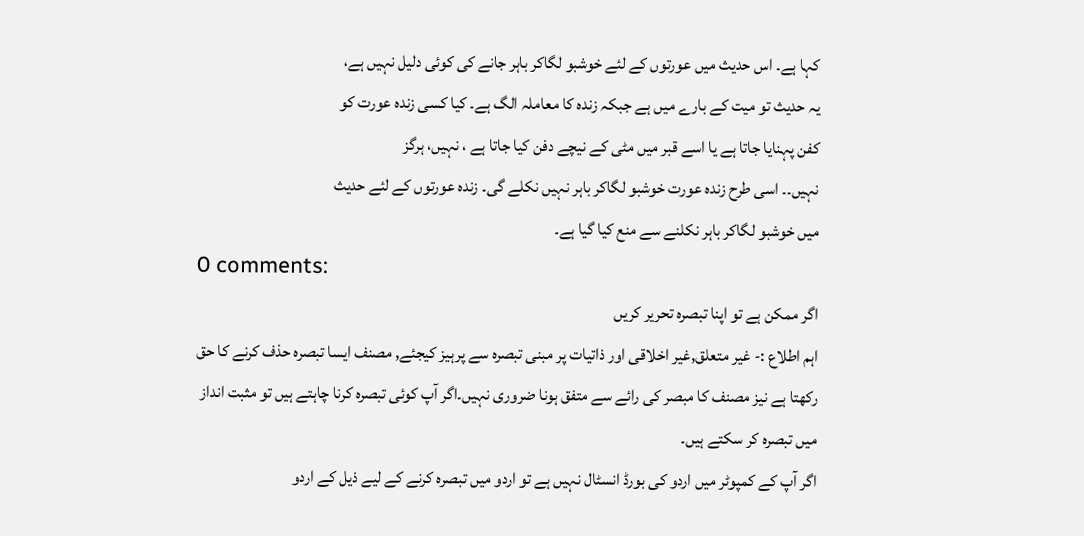کہا ہے۔ اس حدیث میں عورتوں کے لئے خوشبو لگاکر باہر جانے کی کوئی دلیل نہیں ہے،
یہ حدیث تو میت کے بارے میں ہے جبکہ زندہ کا معاملہ الگ ہے۔ کیا کسی زندہ عورت کو
کفن پہنایا جاتا ہے یا اسے قبر میں مٹی کے نیچے دفن کیا جاتا ہے ، نہیں، ہرگز
نہیں۔۔ اسی طرح زندہ عورت خوشبو لگاکر باہر نہیں نکلے گی۔ زندہ عورتوں کے لئے حدیث
میں خوشبو لگاکر باہر نکلنے سے منع کیا گیا ہے۔
0 comments:
اگر ممکن ہے تو اپنا تبصرہ تحریر کریں
اہم اطلاع :- غیر متعلق,غیر اخلاقی اور ذاتیات پر مبنی تبصرہ سے پرہیز کیجئے, مصنف ایسا تبصرہ حذف کرنے کا حق رکھتا ہے نیز مصنف کا مبصر کی رائے سے متفق ہونا ضروری نہیں۔اگر آپ کوئی تبصرہ کرنا چاہتے ہیں تو مثبت انداز میں تبصرہ کر سکتے ہیں۔
اگر آپ کے کمپوٹر میں اردو کی بورڈ انسٹال نہیں ہے تو اردو میں تبصرہ کرنے کے لیے ذیل کے اردو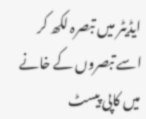ایڈیٹر میں تبصرہ لکھ کر اسے تبصروں کے خانے میں کاپی پیسٹ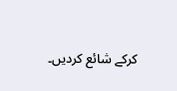کرکے شائع کردیں۔